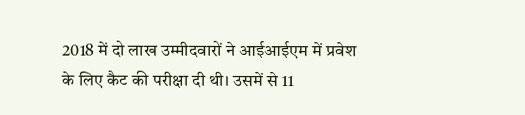2018 में दो लाख उम्मीदवारों ने आईआईएम में प्रवेश के लिए कैट की परीक्षा दी थी। उसमें से 11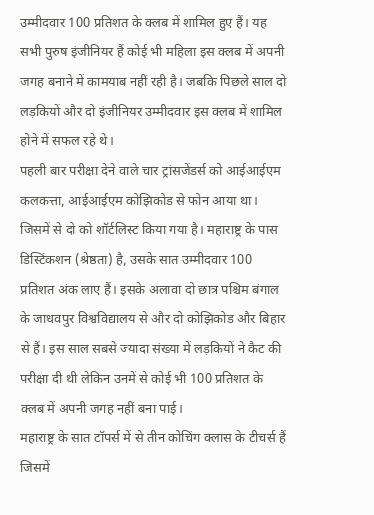उम्मीदवार 100 प्रतिशत के क्लब में शामिल हुए हैं। यह सभी पुरुष इंजीनियर हैं कोई भी महिला इस क्लब में अपनी जगह बनाने में कामयाब नहीं रही है। जबकि पिछले साल दो लड़कियों और दो इंजीनियर उम्मीदवार इस क्लब में शामिल होने में सफल रहे थे।
पहली बार परीक्षा देने वाले चार ट्रांसजेंडर्स को आईआईएम कलकत्ता, आईआईएम कोझिकोड से फोन आया था। जिसमें से दो को शॉर्टलिस्ट किया गया है। महाराष्ट्र के पास डिस्टिंकशन (श्रेष्ठता) है, उसके सात उम्मीदवार 100 प्रतिशत अंक लाए हैं। इसके अलावा दो छात्र पश्चिम बंगाल के जाधवपुर विश्वविद्यालय से और दो कोझिकोड और बिहार से हैं। इस साल सबसे ज्यादा संख्या में लड़कियों ने कैट की परीक्षा दी थी लेकिन उनमें से कोई भी 100 प्रतिशत के क्लब में अपनी जगह नहीं बना पाई।
महाराष्ट्र के सात टॉपर्स में से तीन कोचिंग क्लास के टीचर्स हैं जिसमें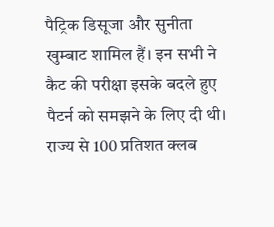पैट्रिक डिसूजा और सुनीता खुम्बाट शामिल हैं। इन सभी ने कैट की परीक्षा इसके बदले हुए पैटर्न को समझने के लिए दी थी। राज्य से 100 प्रतिशत क्लब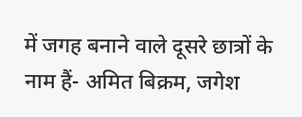में जगह बनाने वाले दूसरे छात्रों के नाम हैं- अमित बिक्रम, जगेश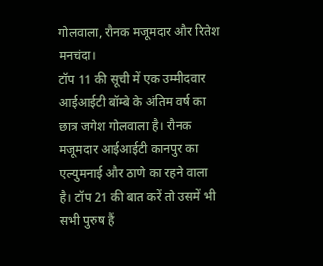गोलवाला, रौनक मजूमदार और रितेश मनचंदा।
टॉप 11 की सूची में एक उम्मीदवार आईआईटी बॉम्बे के अंतिम वर्ष का छात्र जगेश गोलवाला है। रौनक मजूमदार आईआईटी कानपुर का एल्युमनाई और ठाणे का रहने वाला है। टॉप 21 की बात करें तो उसमें भी सभी पुरुष हैं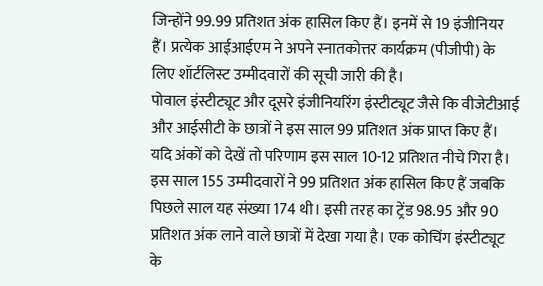जिन्होंने 99.99 प्रतिशत अंक हासिल किए हैं। इनमें से 19 इंजीनियर हैं। प्रत्येक आईआईएम ने अपने स्नातकोत्तर कार्यक्रम (पीजीपी) के लिए शॉर्टलिस्ट उम्मीदवारों की सूची जारी की है।
पोवाल इंस्टीट्यूट और दूसरे इंजीनियरिंग इंस्टीट्यूट जैसे कि वीजेटीआई और आईसीटी के छात्रों ने इस साल 99 प्रतिशत अंक प्राप्त किए हैं। यदि अंकों को देखें तो परिणाम इस साल 10-12 प्रतिशत नीचे गिरा है। इस साल 155 उम्मीदवारों ने 99 प्रतिशत अंक हासिल किए हैं जबकि पिछले साल यह संख्या 174 थी। इसी तरह का ट्रेंड 98.95 और 90 प्रतिशत अंक लाने वाले छात्रों में देखा गया है। एक कोचिंग इंस्टीट्यूट के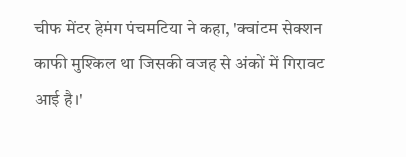चीफ मेंटर हेमंग पंचमटिया ने कहा, 'क्वांटम सेक्शन काफी मुश्किल था जिसकी वजह से अंकों में गिरावट आई है।'